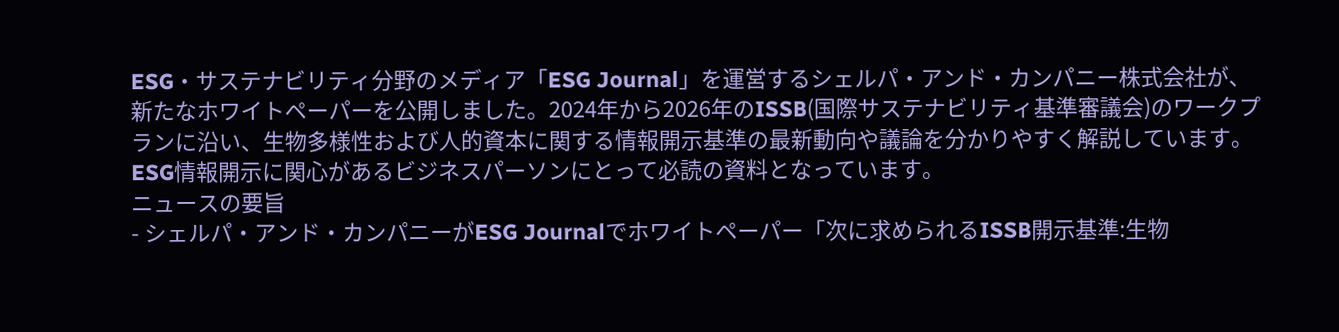ESG・サステナビリティ分野のメディア「ESG Journal」を運営するシェルパ・アンド・カンパニー株式会社が、新たなホワイトペーパーを公開しました。2024年から2026年のISSB(国際サステナビリティ基準審議会)のワークプランに沿い、生物多様性および人的資本に関する情報開示基準の最新動向や議論を分かりやすく解説しています。ESG情報開示に関心があるビジネスパーソンにとって必読の資料となっています。
ニュースの要旨
- シェルパ・アンド・カンパニーがESG Journalでホワイトペーパー「次に求められるISSB開示基準:生物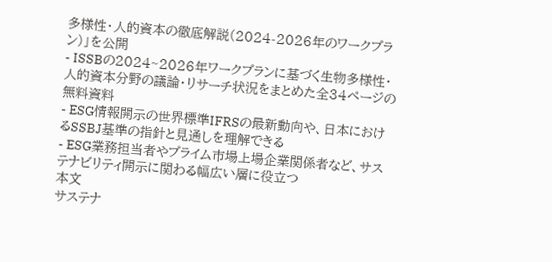多様性・人的資本の徹底解説(2024-2026年のワークプラン)」を公開
- ISSBの2024~2026年ワークプランに基づく生物多様性・人的資本分野の議論・リサーチ状況をまとめた全34ページの無料資料
- ESG情報開示の世界標準IFRSの最新動向や、日本におけるSSBJ基準の指針と見通しを理解できる
- ESG業務担当者やプライム市場上場企業関係者など、サステナビリティ開示に関わる幅広い層に役立つ
本文
サステナ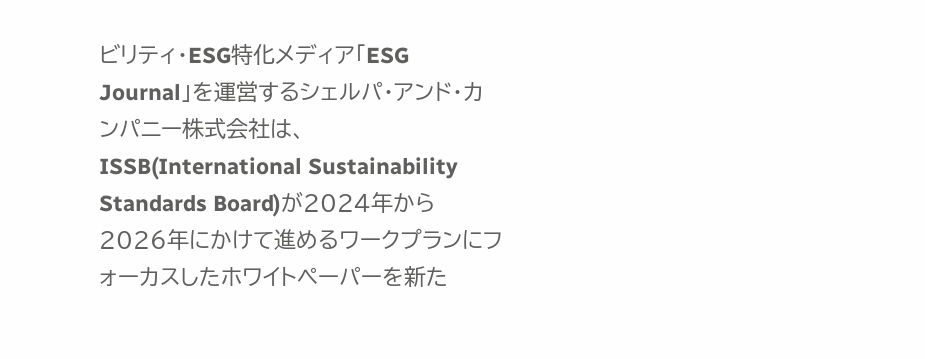ビリティ・ESG特化メディア「ESG Journal」を運営するシェルパ・アンド・カンパニー株式会社は、ISSB(International Sustainability Standards Board)が2024年から2026年にかけて進めるワークプランにフォーカスしたホワイトペーパーを新た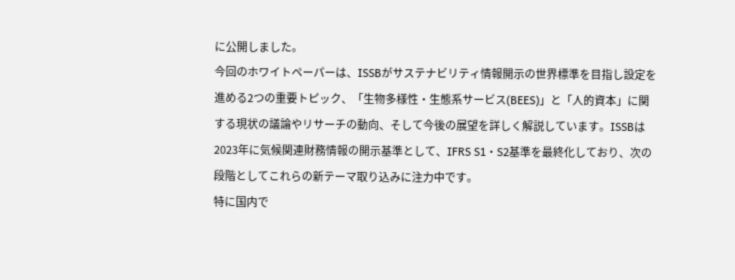に公開しました。
今回のホワイトペーパーは、ISSBがサステナビリティ情報開示の世界標準を目指し設定を進める2つの重要トピック、「生物多様性・生態系サービス(BEES)」と「人的資本」に関する現状の議論やリサーチの動向、そして今後の展望を詳しく解説しています。ISSBは2023年に気候関連財務情報の開示基準として、IFRS S1・S2基準を最終化しており、次の段階としてこれらの新テーマ取り込みに注力中です。
特に国内で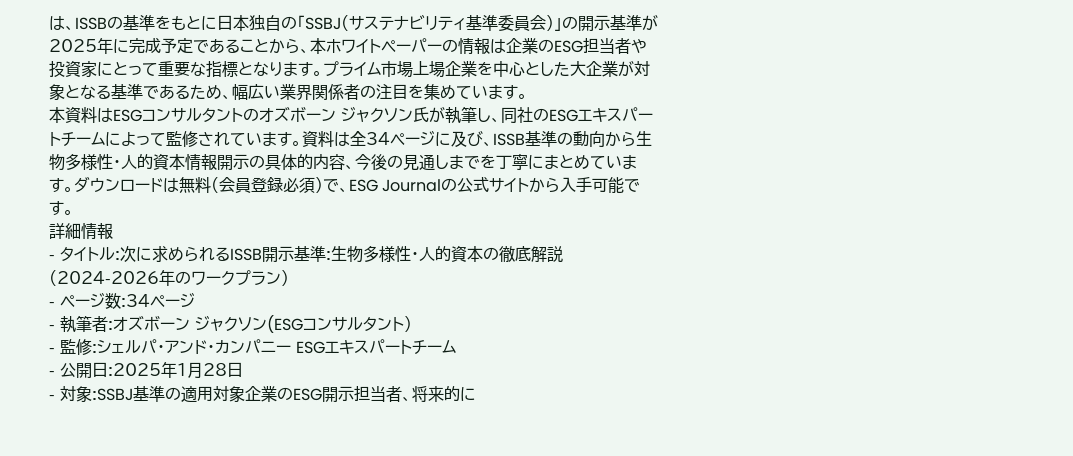は、ISSBの基準をもとに日本独自の「SSBJ(サステナビリティ基準委員会)」の開示基準が2025年に完成予定であることから、本ホワイトペーパーの情報は企業のESG担当者や投資家にとって重要な指標となります。プライム市場上場企業を中心とした大企業が対象となる基準であるため、幅広い業界関係者の注目を集めています。
本資料はESGコンサルタントのオズボーン ジャクソン氏が執筆し、同社のESGエキスパートチームによって監修されています。資料は全34ページに及び、ISSB基準の動向から生物多様性・人的資本情報開示の具体的内容、今後の見通しまでを丁寧にまとめています。ダウンロードは無料(会員登録必須)で、ESG Journalの公式サイトから入手可能です。
詳細情報
- タイトル:次に求められるISSB開示基準:生物多様性・人的資本の徹底解説(2024-2026年のワークプラン)
- ページ数:34ページ
- 執筆者:オズボーン ジャクソン(ESGコンサルタント)
- 監修:シェルパ・アンド・カンパニー ESGエキスパートチーム
- 公開日:2025年1月28日
- 対象:SSBJ基準の適用対象企業のESG開示担当者、将来的に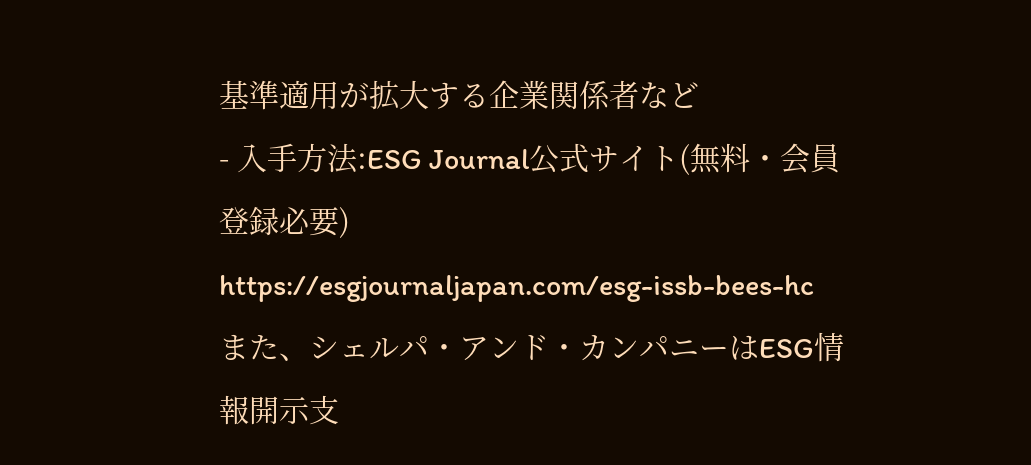基準適用が拡大する企業関係者など
- 入手方法:ESG Journal公式サイト(無料・会員登録必要)
https://esgjournaljapan.com/esg-issb-bees-hc
また、シェルパ・アンド・カンパニーはESG情報開示支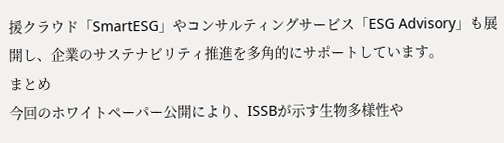援クラウド「SmartESG」やコンサルティングサービス「ESG Advisory」も展開し、企業のサステナビリティ推進を多角的にサポートしています。
まとめ
今回のホワイトペーパー公開により、ISSBが示す生物多様性や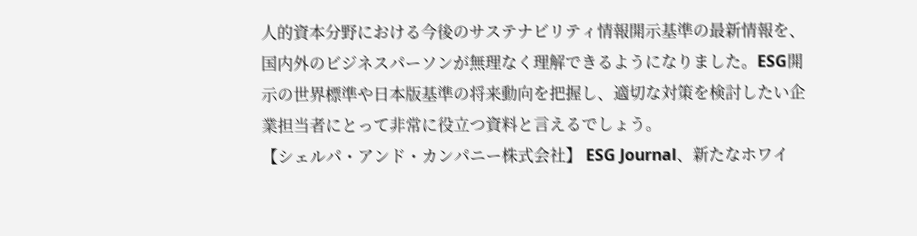人的資本分野における今後のサステナビリティ情報開示基準の最新情報を、国内外のビジネスパーソンが無理なく理解できるようになりました。ESG開示の世界標準や日本版基準の将来動向を把握し、適切な対策を検討したい企業担当者にとって非常に役立つ資料と言えるでしょう。
【シェルパ・アンド・カンパニー株式会社】 ESG Journal、新たなホワイ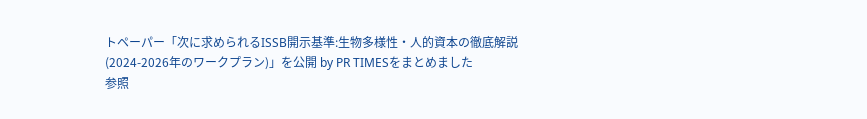トペーパー「次に求められるISSB開示基準:生物多様性・人的資本の徹底解説(2024-2026年のワークプラン)」を公開 by PR TIMESをまとめました
参照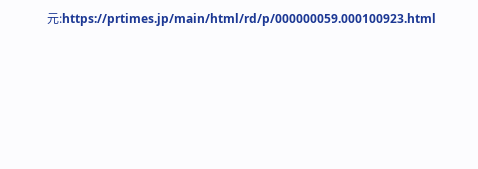元:https://prtimes.jp/main/html/rd/p/000000059.000100923.html